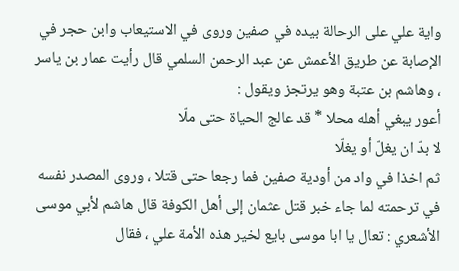واية علي على الرحالة بيده في صفين وروى في الاستيعاب وابن حجر في الإصابة عن طريق الأعمش عن عبد الرحمن السلمي قال رأيت عمار بن ياسر ، وهاشم بن عتبة وهو يرتجز ويقول :
أعور يبغي أهله محلا * قد عالج الحياة حتى ملّا
لا بدّ ان يغلّ أو يغلّا
ثم اخذا في واد من أودية صفين فما رجعا حتى قتلا ، وروى المصدر نفسه في ترحمته لما جاء خبر قتل عثمان إلى أهل الكوفة قال هاشم لأبي موسى الأشعري : تعال يا ابا موسى بايع لخير هذه الأمة علي ، فقال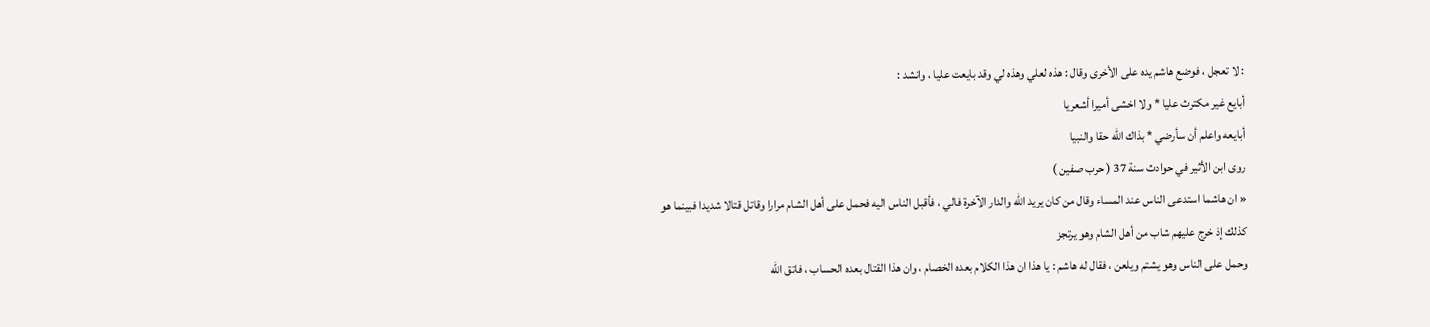: لا تعجل ، فوضع هاشم يده على الأخرى وقال : هذه لعلي وهذه لي وقد بايعت عليا ، وانشد :
أبايع غير مكترث عليا * ولا اخشى أميرا أشعريا
أبايعه واعلم أن سأرضي * بذاك اللّه حقا والنبيا
روى ابن الأثير في حوادث سنة 37 ( حرب صفين )
« ان هاشما استدعى الناس عند المساء وقال من كان يريد اللّه والدار الآخرة فالي ، فأقبل الناس اليه فحمل على أهل الشام مرارا وقاتل قتالا شديدا فبينما هو كذلك إذ خرج عليهم شاب من أهل الشام وهو يرتجز
وحمل على الناس وهو يشتم ويلعن ، فقال له هاشم : يا هذا ان هذا الكلام بعده الخصام ، وان هذا القتال بعده الحساب ، فاتق اللّه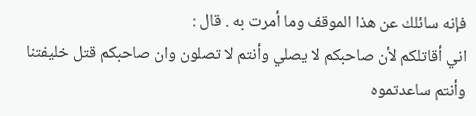فإنه سائلك عن هذا الموقف وما أمرت به . قال :
اني أقاتلكم لأن صاحبكم لا يصلي وأنتم لا تصلون وان صاحبكم قتل خليفتنا وأنتم ساعدتموه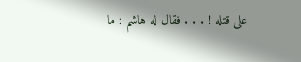على قتله ! . . . فقال له هاشم : ما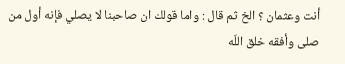أنت وعثمان ؟ الخ ثم قال : واما قولك ان صاحبنا لا يصلي فإنه أول من صلى وأفقه خلق اللّه